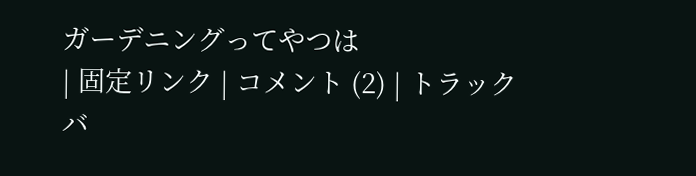ガーデニングってやつは
| 固定リンク | コメント (2) | トラックバ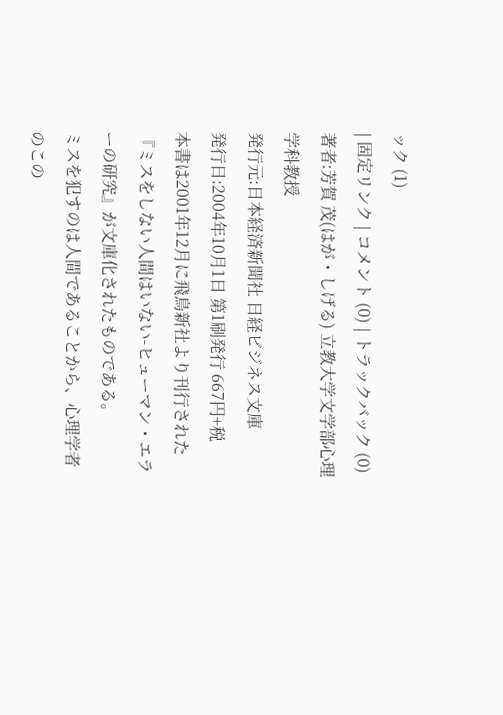ック (1)
| 固定リンク | コメント (0) | トラックバック (0)
著者:芳賀 茂(はが・しげる) 立教大学文学部心理学科教授
発行元:日本経済新聞社 日経ビジネス文庫
発行日:2004年10月1日 第1刷発行 667円+税
本書は2001年12月に飛鳥新社より刊行された『ミスをしない人間はいない-ヒューマン・エラーの研究』が文庫化されたものである。
ミスを犯すのは人間であることから、心理学者のこの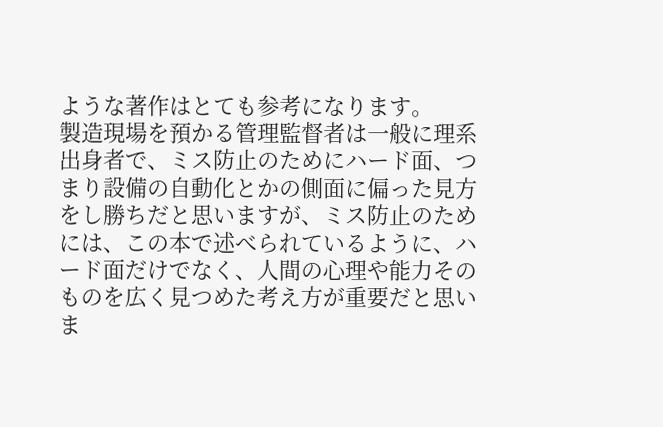ような著作はとても参考になります。
製造現場を預かる管理監督者は一般に理系出身者で、ミス防止のためにハード面、つまり設備の自動化とかの側面に偏った見方をし勝ちだと思いますが、ミス防止のためには、この本で述べられているように、ハード面だけでなく、人間の心理や能力そのものを広く見つめた考え方が重要だと思いま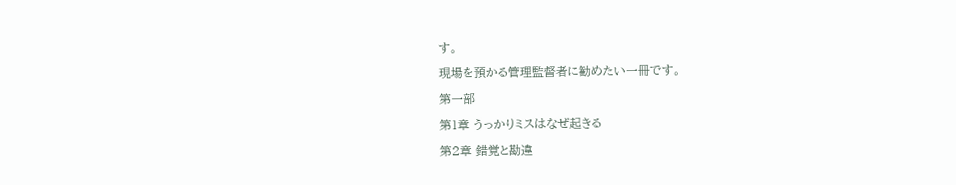す。
現場を預かる管理監督者に勧めたい一冊です。
第一部
第1章 うっかりミスはなぜ起きる
第2章 錯覚と勘違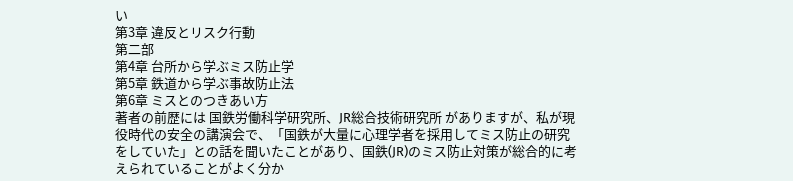い
第3章 違反とリスク行動
第二部
第4章 台所から学ぶミス防止学
第5章 鉄道から学ぶ事故防止法
第6章 ミスとのつきあい方
著者の前歴には 国鉄労働科学研究所、JR総合技術研究所 がありますが、私が現役時代の安全の講演会で、「国鉄が大量に心理学者を採用してミス防止の研究をしていた」との話を聞いたことがあり、国鉄(JR)のミス防止対策が総合的に考えられていることがよく分か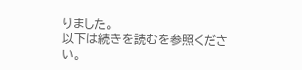りました。
以下は続きを読むを参照ください。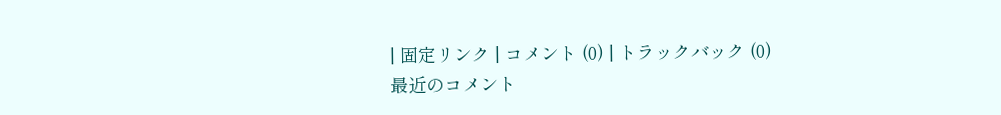| 固定リンク | コメント (0) | トラックバック (0)
最近のコメント